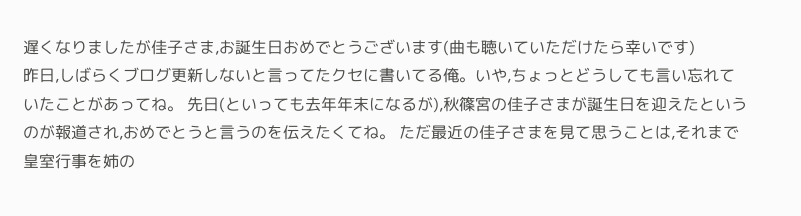遅くなりましたが佳子さま,お誕生日おめでとうございます(曲も聴いていただけたら幸いです)
昨日,しばらくブログ更新しないと言ってたクセに書いてる俺。いや,ちょっとどうしても言い忘れていたことがあってね。 先日(といっても去年年末になるが),秋篠宮の佳子さまが誕生日を迎えたというのが報道され,おめでとうと言うのを伝えたくてね。 ただ最近の佳子さまを見て思うことは,それまで皇室行事を姉の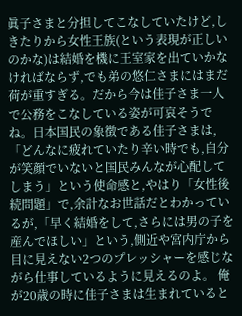眞子さまと分担してこなしていたけど,しきたりから女性王族(という表現が正しいのかな)は結婚を機に王室家を出ていかなければならず,でも弟の悠仁さまにはまだ荷が重すぎる。だから今は佳子さま一人で公務をこなしている姿が可哀そうでね。日本国民の象徴である佳子さまは,「どんなに疲れていたり辛い時でも,自分が笑顔でいないと国民みんなが心配してしまう」という使命感と,やはり「女性後続問題」で,余計なお世話だとわかっているが,「早く結婚をして,さらには男の子を産んでほしい」という,側近や宮内庁から目に見えない2つのプレッシャーを感じながら仕事しているように見えるのよ。 俺が20歳の時に佳子さまは生まれていると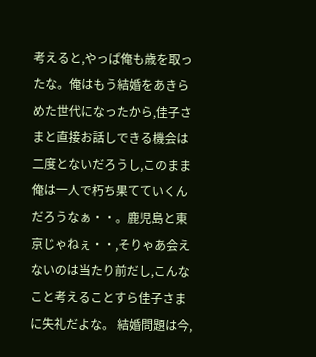考えると,やっぱ俺も歳を取ったな。俺はもう結婚をあきらめた世代になったから,佳子さまと直接お話しできる機会は二度とないだろうし,このまま俺は一人で朽ち果てていくんだろうなぁ・・。鹿児島と東京じゃねぇ・・,そりゃあ会えないのは当たり前だし,こんなこと考えることすら佳子さまに失礼だよな。 結婚問題は今,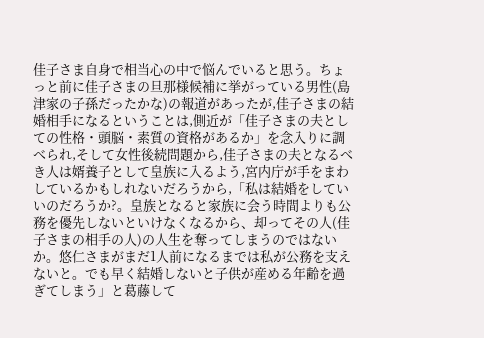佳子さま自身で相当心の中で悩んでいると思う。ちょっと前に佳子さまの旦那様候補に挙がっている男性(島津家の子孫だったかな)の報道があったが,佳子さまの結婚相手になるということは,側近が「佳子さまの夫としての性格・頭脳・素質の資格があるか」を念入りに調べられ,そして女性後続問題から,佳子さまの夫となるべき人は婿養子として皇族に入るよう,宮内庁が手をまわしているかもしれないだろうから,「私は結婚をしていいのだろうか?。皇族となると家族に会う時間よりも公務を優先しないといけなくなるから、却ってその人(佳子さまの相手の人)の人生を奪ってしまうのではないか。悠仁さまがまだ1人前になるまでは私が公務を支えないと。でも早く結婚しないと子供が産める年齢を過ぎてしまう」と葛藤して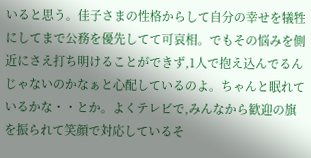いると思う。佳子さまの性格からして自分の幸せを犠牲にしてまで公務を優先してて可哀相。でもその悩みを側近にさえ打ち明けることができず,1人で抱え込んでるんじゃないのかなぁと心配しているのよ。ちゃんと眠れているかな・・とか。よくテレビで,みんなから歓迎の旗を振られて笑顔で対応しているそ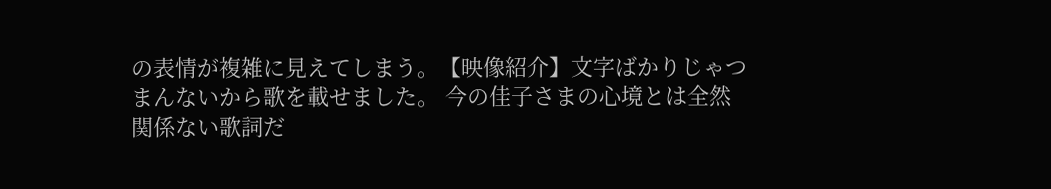の表情が複雑に見えてしまう。【映像紹介】文字ばかりじゃつまんないから歌を載せました。 今の佳子さまの心境とは全然関係ない歌詞だ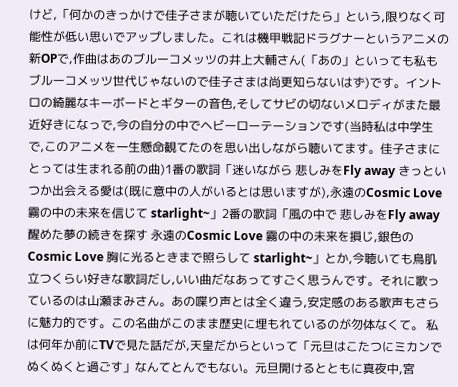けど,「何かのきっかけで佳子さまが聴いていただけたら」という,限りなく可能性が低い思いでアップしました。これは機甲戦記ドラグナーというアニメの新OPで,作曲はあのブルーコメッツの井上大輔さん(「あの」といっても私もブルーコメッツ世代じゃないので佳子さまは尚更知らないはず)です。イントロの綺麗なキーボードとギターの音色,そしてサビの切ないメロディがまた最近好きになっで,今の自分の中でヘビーローテーションです(当時私は中学生で,このアニメを一生懸命観てたのを思い出しながら聴いてます。佳子さまにとっては生まれる前の曲)1番の歌詞「迷いながら 悲しみをFly away きっといつか出会える愛は(既に意中の人がいるとは思いますが),永遠のCosmic Love 霧の中の未来を信じて starlight~」2番の歌詞「風の中で 悲しみをFly away 醒めた夢の続きを探す 永遠のCosmic Love 霧の中の未来を損じ,銀色のCosmic Love 胸に光るときまで照らして starlight~」とか,今聴いても鳥肌立つくらい好きな歌詞だし,いい曲だなあってすごく思うんです。それに歌っているのは山瀬まみさん。あの喋り声とは全く違う,安定感のある歌声もさらに魅力的です。この名曲がこのまま歴史に埋もれているのが勿体なくて。 私は何年か前にTVで見た話だが,天皇だからといって「元旦はこたつにミカンでぬくぬくと過ごす」なんてとんでもない。元旦開けるとともに真夜中,宮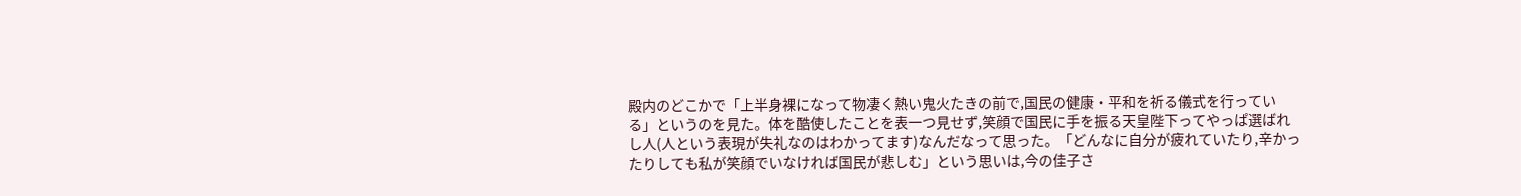殿内のどこかで「上半身裸になって物凄く熱い鬼火たきの前で,国民の健康・平和を祈る儀式を行っている」というのを見た。体を酷使したことを表一つ見せず,笑顔で国民に手を振る天皇陛下ってやっぱ選ばれし人(人という表現が失礼なのはわかってます)なんだなって思った。「どんなに自分が疲れていたり,辛かったりしても私が笑顔でいなければ国民が悲しむ」という思いは,今の佳子さ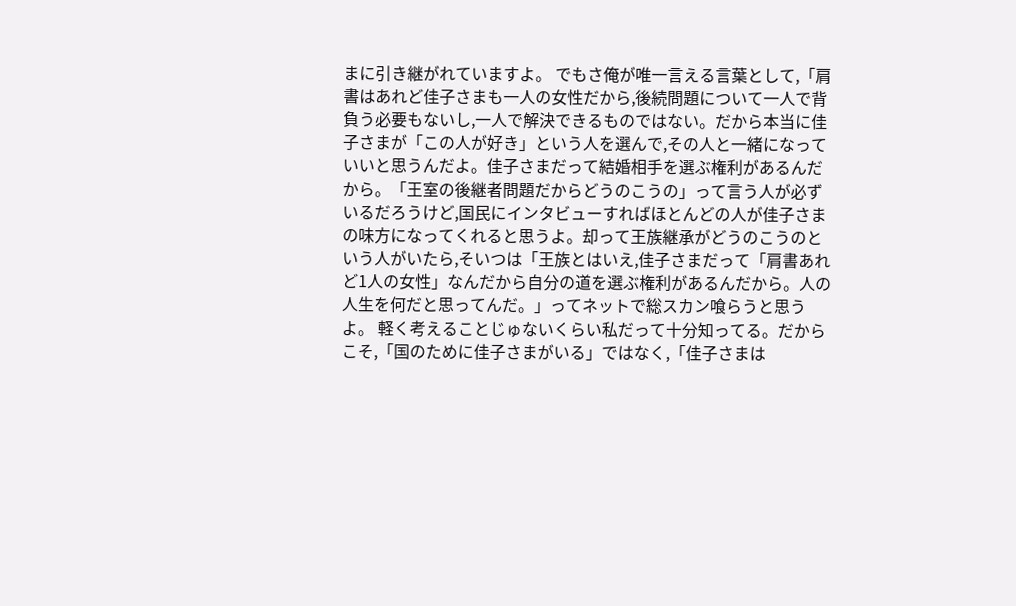まに引き継がれていますよ。 でもさ俺が唯一言える言葉として,「肩書はあれど佳子さまも一人の女性だから,後続問題について一人で背負う必要もないし,一人で解決できるものではない。だから本当に佳子さまが「この人が好き」という人を選んで,その人と一緒になっていいと思うんだよ。佳子さまだって結婚相手を選ぶ権利があるんだから。「王室の後継者問題だからどうのこうの」って言う人が必ずいるだろうけど,国民にインタビューすればほとんどの人が佳子さまの味方になってくれると思うよ。却って王族継承がどうのこうのという人がいたら,そいつは「王族とはいえ,佳子さまだって「肩書あれど1人の女性」なんだから自分の道を選ぶ権利があるんだから。人の人生を何だと思ってんだ。」ってネットで総スカン喰らうと思うよ。 軽く考えることじゅないくらい私だって十分知ってる。だからこそ,「国のために佳子さまがいる」ではなく,「佳子さまは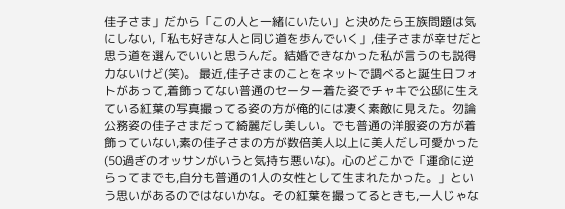佳子さま」だから「この人と一緒にいたい」と決めたら王族問題は気にしない,「私も好きな人と同じ道を歩んでいく」,佳子さまが幸せだと思う道を選んでいいと思うんだ。結婚できなかった私が言うのも説得力ないけど(笑)。 最近,佳子さまのことをネットで調べると誕生日フォトがあって,着飾ってない普通のセーター着た姿でチャキで公邸に生えている紅葉の写真撮ってる姿の方が俺的には凄く素敵に見えた。勿論公務姿の佳子さまだって綺麗だし美しい。でも普通の洋服姿の方が着飾っていない,素の佳子さまの方が数倍美人以上に美人だし可愛かった(50過ぎのオッサンがいうと気持ち悪いな)。心のどこかで「運命に逆らってまでも,自分も普通の1人の女性として生まれたかった。」という思いがあるのではないかな。その紅葉を撮ってるときも,一人じゃな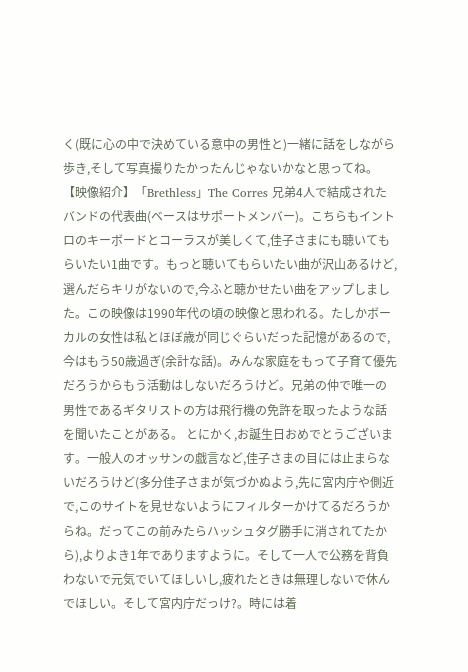く(既に心の中で決めている意中の男性と)一緒に話をしながら歩き,そして写真撮りたかったんじゃないかなと思ってね。【映像紹介】「Brethless」The Corres 兄弟4人で結成されたバンドの代表曲(ベースはサポートメンバー)。こちらもイントロのキーボードとコーラスが美しくて,佳子さまにも聴いてもらいたい1曲です。もっと聴いてもらいたい曲が沢山あるけど,選んだらキリがないので,今ふと聴かせたい曲をアップしました。この映像は1990年代の頃の映像と思われる。たしかボーカルの女性は私とほぼ歳が同じぐらいだった記憶があるので,今はもう50歳過ぎ(余計な話)。みんな家庭をもって子育て優先だろうからもう活動はしないだろうけど。兄弟の仲で唯一の男性であるギタリストの方は飛行機の免許を取ったような話を聞いたことがある。 とにかく,お誕生日おめでとうございます。一般人のオッサンの戯言など,佳子さまの目には止まらないだろうけど(多分佳子さまが気づかぬよう,先に宮内庁や側近で,このサイトを見せないようにフィルターかけてるだろうからね。だってこの前みたらハッシュタグ勝手に消されてたから),よりよき1年でありますように。そして一人で公務を背負わないで元気でいてほしいし,疲れたときは無理しないで休んでほしい。そして宮内庁だっけ?。時には着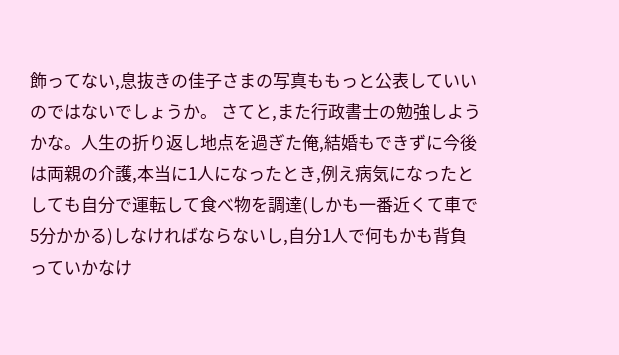飾ってない,息抜きの佳子さまの写真ももっと公表していいのではないでしょうか。 さてと,また行政書士の勉強しようかな。人生の折り返し地点を過ぎた俺,結婚もできずに今後は両親の介護,本当に1人になったとき,例え病気になったとしても自分で運転して食べ物を調達(しかも一番近くて車で5分かかる)しなければならないし,自分1人で何もかも背負っていかなけ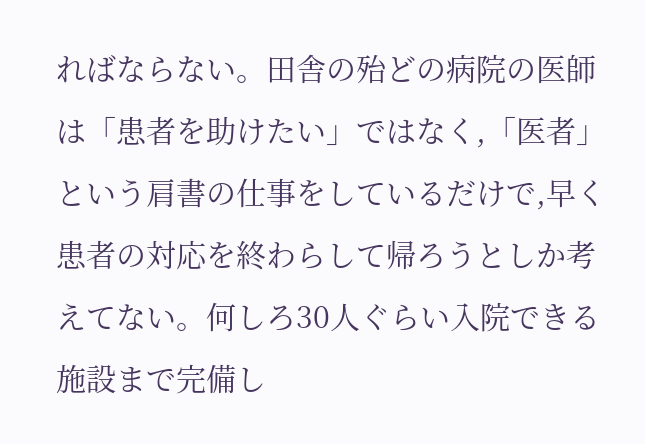ればならない。田舎の殆どの病院の医師は「患者を助けたい」ではなく,「医者」という肩書の仕事をしているだけで,早く患者の対応を終わらして帰ろうとしか考えてない。何しろ30人ぐらい入院できる施設まで完備し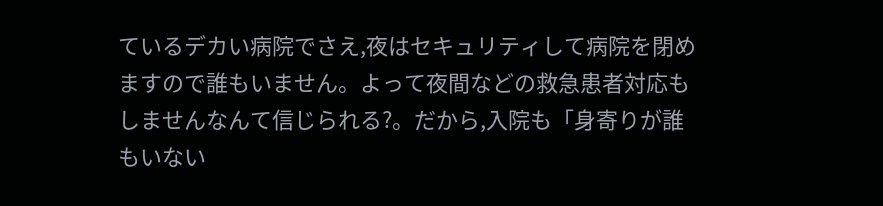ているデカい病院でさえ,夜はセキュリティして病院を閉めますので誰もいません。よって夜間などの救急患者対応もしませんなんて信じられる?。だから,入院も「身寄りが誰もいない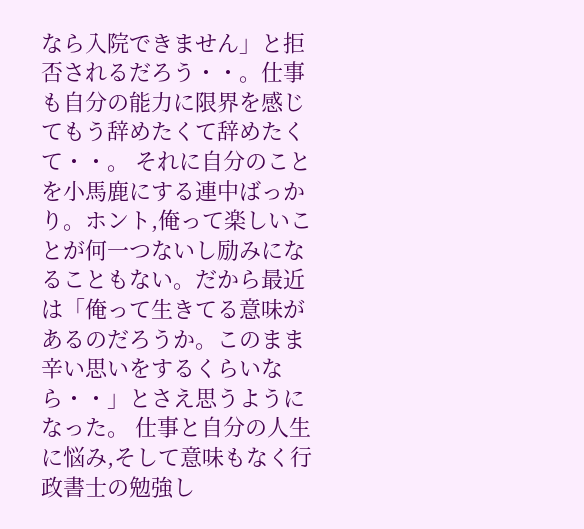なら入院できません」と拒否されるだろう・・。仕事も自分の能力に限界を感じてもう辞めたくて辞めたくて・・。 それに自分のことを小馬鹿にする連中ばっかり。ホント,俺って楽しいことが何一つないし励みになることもない。だから最近は「俺って生きてる意味があるのだろうか。このまま辛い思いをするくらいなら・・」とさえ思うようになった。 仕事と自分の人生に悩み,そして意味もなく行政書士の勉強し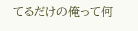てるだけの俺って何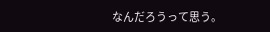なんだろうって思う。